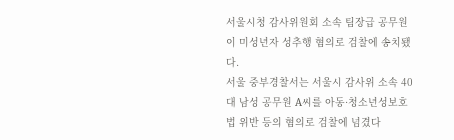서울시청 감사위원회 소속 팀장급 공무원이 미성년자 성추행 혐의로 검찰에 송치됐다.
서울 중부경찰서는 서울시 감사위 소속 40대 남성 공무원 A씨를 아동·청소년성보호법 위반 등의 혐의로 검찰에 넘겼다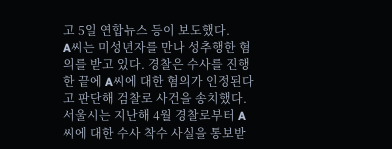고 5일 연합뉴스 등이 보도했다.
A씨는 미성년자를 만나 성추행한 혐의를 받고 있다. 경찰은 수사를 진행한 끝에 A씨에 대한 혐의가 인정된다고 판단해 검찰로 사건을 송치했다.
서울시는 지난해 4월 경찰로부터 A씨에 대한 수사 착수 사실을 통보받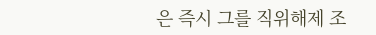은 즉시 그를 직위해제 조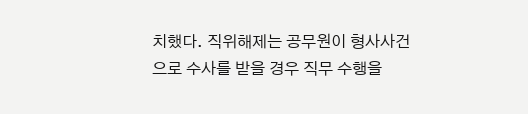치했다. 직위해제는 공무원이 형사사건으로 수사를 받을 경우 직무 수행을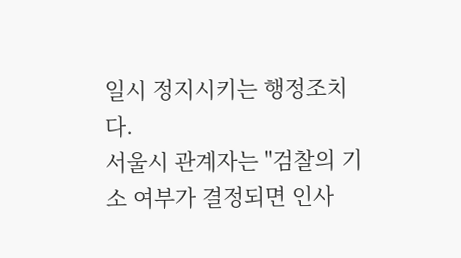일시 정지시키는 행정조치다.
서울시 관계자는 "검찰의 기소 여부가 결정되면 인사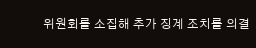위원회를 소집해 추가 징계 조치를 의결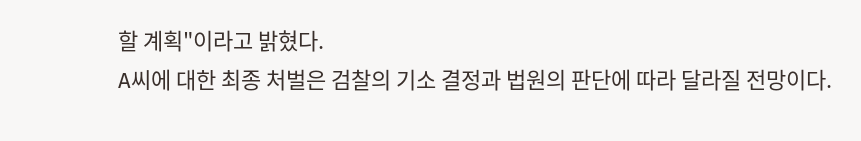할 계획"이라고 밝혔다.
A씨에 대한 최종 처벌은 검찰의 기소 결정과 법원의 판단에 따라 달라질 전망이다.